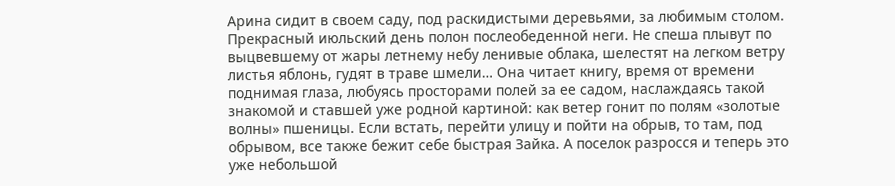Арина сидит в своем саду, под раскидистыми деревьями, за любимым столом. Прекрасный июльский день полон послеобеденной неги. Не спеша плывут по выцвевшему от жары летнему небу ленивые облака, шелестят на легком ветру листья яблонь, гудят в траве шмели… Она читает книгу, время от времени поднимая глаза, любуясь просторами полей за ее садом, наслаждаясь такой знакомой и ставшей уже родной картиной: как ветер гонит по полям «золотые волны» пшеницы. Если встать, перейти улицу и пойти на обрыв, то там, под обрывом, все также бежит себе быстрая Зайка. А поселок разросся и теперь это уже небольшой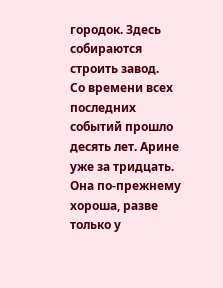городок. Здесь собираются строить завод.
Со времени всех последних событий прошло десять лет. Арине уже за тридцать. Она по-прежнему хороша, разве только у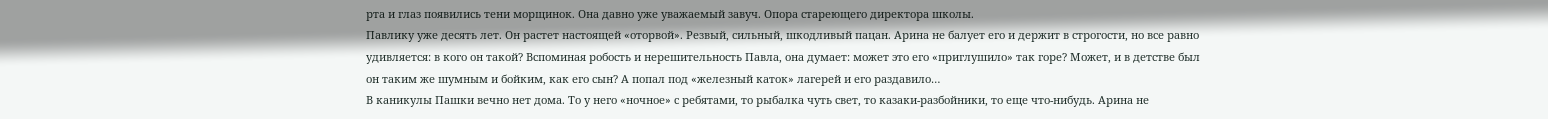рта и глаз появились тени морщинок. Она давно уже уважаемый завуч. Опора стареющего директора школы.
Павлику уже десять лет. Он растет настоящей «оторвой». Резвый, сильный, шкодливый пацан. Арина не балует его и держит в строгости, но все равно удивляется: в кого он такой? Вспоминая робость и нерешительность Павла, она думает: может это его «приглушило» так горе? Может, и в детстве был он таким же шумным и бойким, как его сын? А попал под «железный каток» лагерей и его раздавило…
В каникулы Пашки вечно нет дома. То у него «ночное» с ребятами, то рыбалка чуть свет, то казаки-разбойники, то еще что-нибудь. Арина не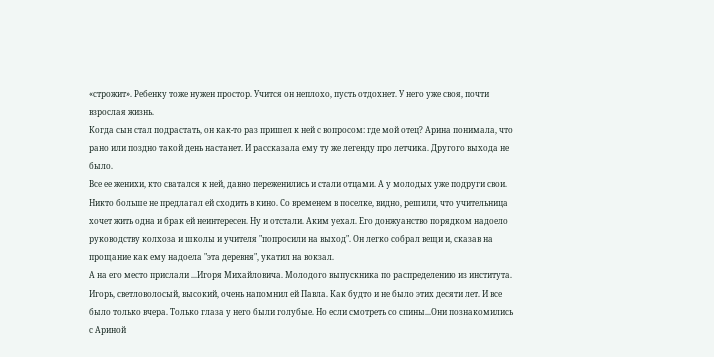«строжит». Ребенку тоже нужен простор. Учится он неплохо, пусть отдохнет. У него уже своя, почти взрослая жизнь.
Когда сын стал подрастать, он как-то раз пришел к ней с вопросом: где мой отец? Арина понимала, что рано или поздно такой день настанет. И рассказала ему ту же легенду про летчика. Другого выхода не было.
Все ее женихи, кто сватался к ней, давно переженились и стали отцами. А у молодых уже подруги свои. Никто больше не предлагал ей сходить в кино. Со временем в поселке, видно, решили, что учительница хочет жить одна и брак ей неинтересен. Ну и отстали. Аким уехал. Его донжуанство порядком надоело руководству колхоза и школы и учителя "попросили на выход". Он легко собрал вещи и, сказав на прощание как ему надоела "эта деревня", укатил на вокзал.
А на его место прислали ...Игоря Михайловича. Молодого выпускника по распределению из института. Игорь, светловолосый, высокий, очень напомнил ей Павла. Как будто и не было этих десяти лет. И все было только вчера. Только глаза у него были голубые. Но если смотреть со спины...Они познакомились с Ариной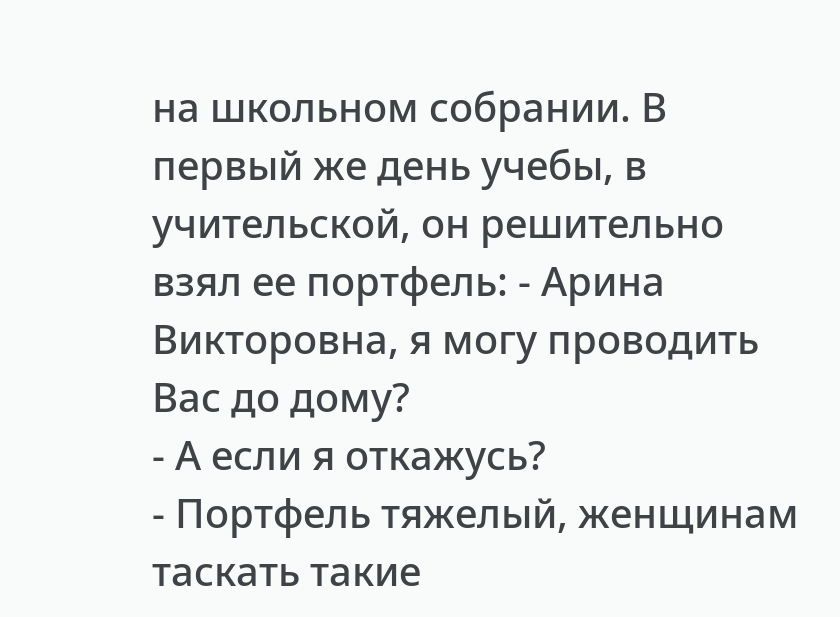на школьном собрании. В первый же день учебы, в учительской, он решительно взял ее портфель: - Арина Викторовна, я могу проводить Вас до дому?
- А если я откажусь?
- Портфель тяжелый, женщинам таскать такие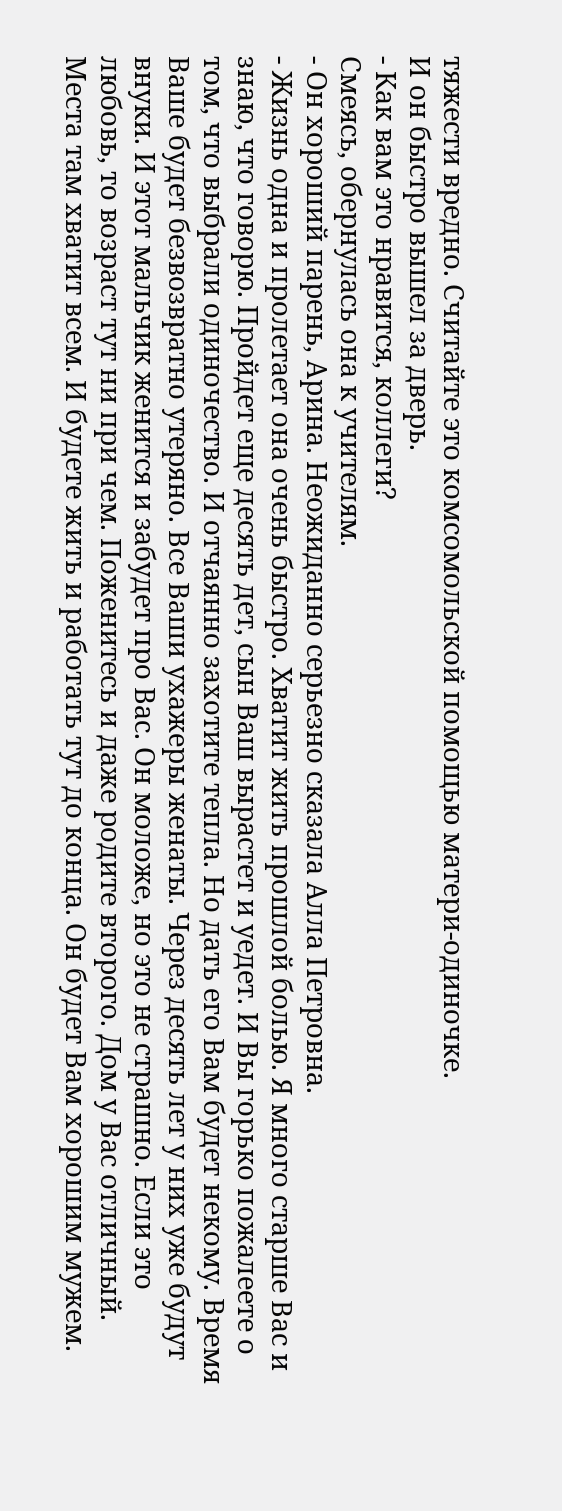тяжести вредно. Считайте это комсомольской помощью матери-одиночке.
И он быстро вышел за дверь.
- Как вам это нравится, коллеги?
Смеясь, обернулась она к учителям.
- Он хороший парень, Арина. Неожиданно серьезно сказала Алла Петровна.
- Жизнь одна и пролетает она очень быстро. Хватит жить прошлой болью. Я много старше Вас и знаю, что говорю. Пройдет еще десять дет, сын Ваш вырастет и уедет. И Вы горько пожалеете о том, что выбрали одиночество. И отчаянно захотите тепла. Но дать его Вам будет некому. Время Ваше будет безвозвратно утеряно. Все Ваши ухажеры женаты. Через десять лет у них уже будут внуки. И этот мальчик женится и забудет про Вас. Он моложе, но это не страшно. Если это любовь, то возраст тут ни при чем. Поженитесь и даже родите второго. Дом у Вас отличный. Места там хватит всем. И будете жить и работать тут до конца. Он будет Вам хорошим мужем.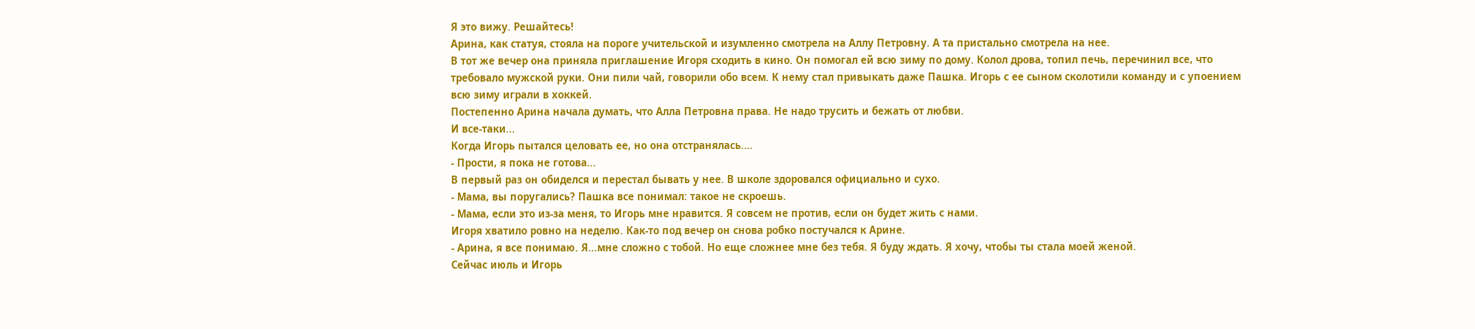Я это вижу. Решайтесь!
Арина, как статуя, стояла на пороге учительской и изумленно смотрела на Аллу Петровну. А та пристально смотрела на нее.
В тот же вечер она приняла приглашение Игоря сходить в кино. Он помогал ей всю зиму по дому. Колол дрова, топил печь, перечинил все, что требовало мужской руки. Они пили чай, говорили обо всем. К нему стал привыкать даже Пашка. Игорь с ее сыном сколотили команду и с упоением всю зиму играли в хоккей.
Постепенно Арина начала думать, что Алла Петровна права. Не надо трусить и бежать от любви.
И все-таки...
Когда Игорь пытался целовать ее, но она отстранялась....
- Прости, я пока не готова...
В первый раз он обиделся и перестал бывать у нее. В школе здоровался официально и сухо.
- Мама, вы поругались? Пашка все понимал: такое не скроешь.
- Мама, если это из-за меня, то Игорь мне нравится. Я совсем не против, если он будет жить с нами.
Игоря хватило ровно на неделю. Как-то под вечер он снова робко постучался к Арине.
- Арина, я все понимаю. Я...мне сложно с тобой. Но еще сложнее мне без тебя. Я буду ждать. Я хочу, чтобы ты стала моей женой.
Сейчас июль и Игорь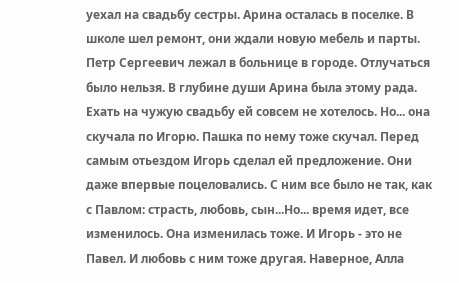уехал на свадьбу сестры. Арина осталась в поселке. В школе шел ремонт, они ждали новую мебель и парты. Петр Сергеевич лежал в больнице в городе. Отлучаться было нельзя. В глубине души Арина была этому рада. Ехать на чужую свадьбу ей совсем не хотелось. Но... она скучала по Игорю. Пашка по нему тоже скучал. Перед самым отьездом Игорь сделал ей предложение. Они даже впервые поцеловались. С ним все было не так, как с Павлом: страсть, любовь, сын...Но... время идет, все изменилось. Она изменилась тоже. И Игорь - это не Павел. И любовь с ним тоже другая. Наверное, Алла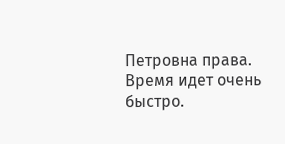Петровна права. Время идет очень быстро.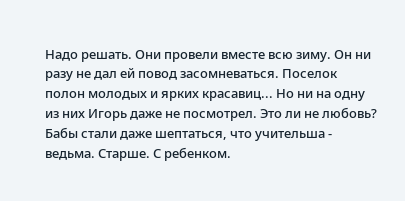Надо решать. Они провели вместе всю зиму. Он ни разу не дал ей повод засомневаться. Поселок полон молодых и ярких красавиц... Но ни на одну из них Игорь даже не посмотрел. Это ли не любовь? Бабы стали даже шептаться, что учительша - ведьма. Старше. С ребенком.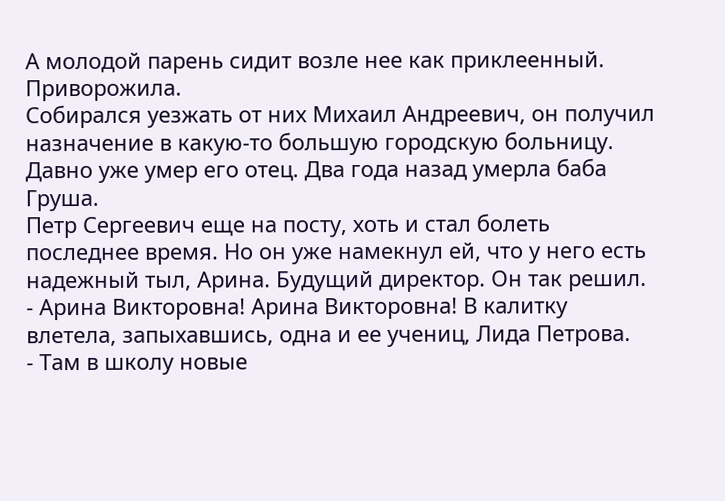А молодой парень сидит возле нее как приклеенный. Приворожила.
Собирался уезжать от них Михаил Андреевич, он получил назначение в какую-то большую городскую больницу. Давно уже умер его отец. Два года назад умерла баба Груша.
Петр Сергеевич еще на посту, хоть и стал болеть последнее время. Но он уже намекнул ей, что у него есть надежный тыл, Арина. Будущий директор. Он так решил.
- Арина Викторовна! Арина Викторовна! В калитку влетела, запыхавшись, одна и ее учениц, Лида Петрова.
- Там в школу новые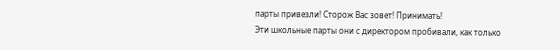парты привезли! Сторож Вас зовет! Принимать!
Эти школьные парты они с директором пробивали, как только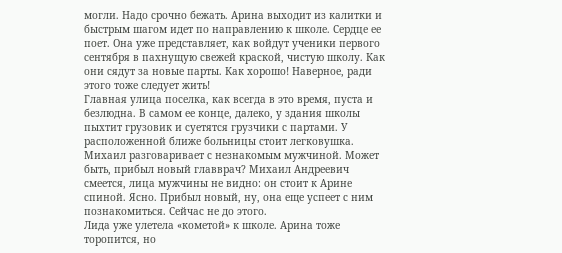могли. Надо срочно бежать. Арина выходит из калитки и быстрым шагом идет по направлению к школе. Сердце ее поет. Она уже представляет, как войдут ученики первого сентября в пахнущую свежей краской, чистую школу. Как они сядут за новые парты. Как хорошо! Наверное, ради этого тоже следует жить!
Главная улица поселка, как всегда в это время, пуста и безлюдна. В самом ее конце, далеко, у здания школы пыхтит грузовик и суетятся грузчики с партами. У расположенной ближе больницы стоит легковушка. Михаил разговаривает с незнакомым мужчиной. Может быть, прибыл новый главврач? Михаил Андреевич смеется, лица мужчины не видно: он стоит к Арине спиной. Ясно. Прибыл новый, ну, она еще успеет с ним познакомиться. Сейчас не до этого.
Лида уже улетела «кометой» к школе. Арина тоже торопится, но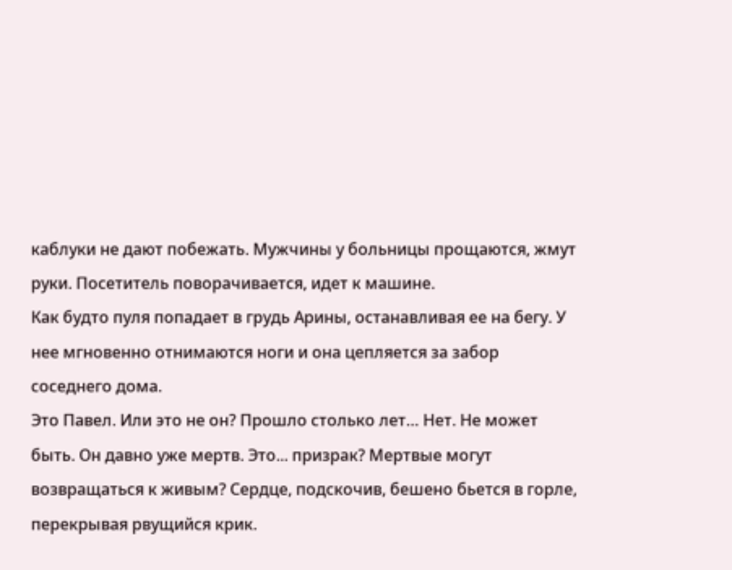каблуки не дают побежать. Мужчины у больницы прощаются, жмут руки. Посетитель поворачивается, идет к машине.
Как будто пуля попадает в грудь Арины, останавливая ее на бегу. У нее мгновенно отнимаются ноги и она цепляется за забор соседнего дома.
Это Павел. Или это не он? Прошло столько лет… Нет. Не может быть. Он давно уже мертв. Это... призрак? Мертвые могут возвращаться к живым? Сердце, подскочив, бешено бьется в горле, перекрывая рвущийся крик.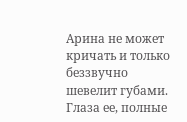Арина не может кричать и только беззвучно шевелит губами. Глаза ее, полные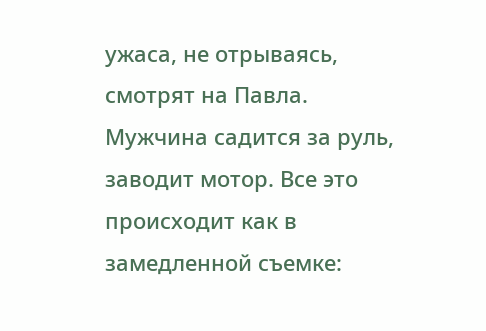ужаса, не отрываясь, смотрят на Павла.
Мужчина садится за руль, заводит мотор. Все это происходит как в замедленной съемке: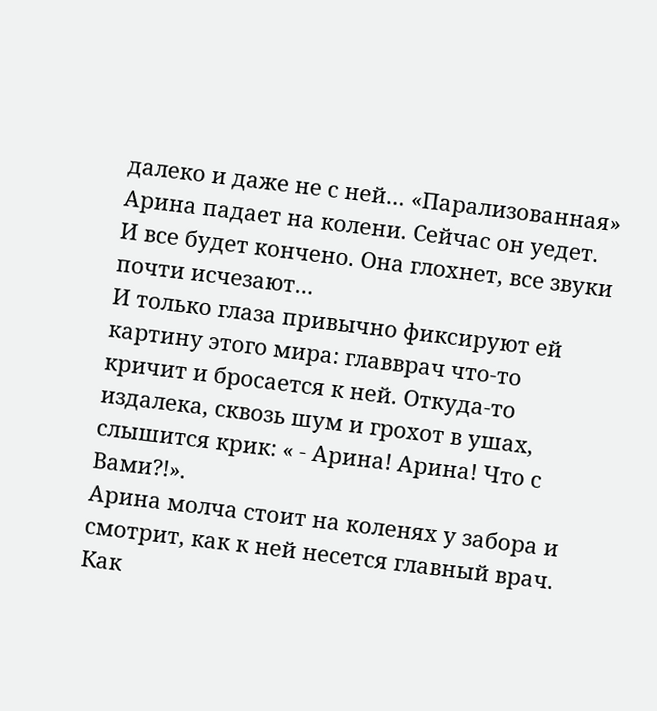далеко и даже не с ней… «Парализованная» Арина падает на колени. Сейчас он уедет. И все будет кончено. Она глохнет, все звуки почти исчезают…
И только глаза привычно фиксируют ей картину этого мира: главврач что-то кричит и бросается к ней. Откуда-то издалека, сквозь шум и грохот в ушах, слышится крик: « - Арина! Арина! Что с Вами?!».
Арина молча стоит на коленях у забора и смотрит, как к ней несется главный врач. Как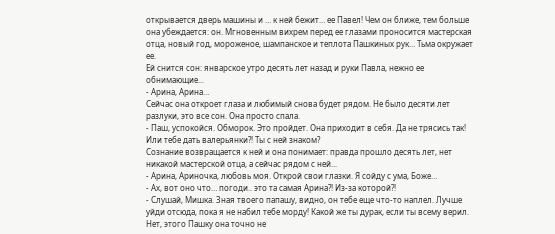открывается дверь машины и … к ней бежит… ее Павел! Чем он ближе, тем больше она убеждается: он. Мгновенным вихрем перед ее глазами проносится мастерская отца, новый год, мороженое, шампанское и теплота Пашкиных рук… Тьма окружает ее.
Ей снится сон: январское утро десять лет назад и руки Павла, нежно ее обнимающие...
- Арина, Арина…
Сейчас она откроет глаза и любимый снова будет рядом. Не было десяти лет разлуки, это все сон. Она просто спала.
- Паш, успокойся. Обморок. Это пройдет. Она приходит в себя. Да не трясись так! Или тебе дать валерьянки?! Ты с ней знаком?
Сознание возвращается к ней и она понимает: правда прошло десять лет, нет никакой мастерской отца, а сейчас рядом с ней...
- Арина, Ариночка, любовь моя. Открой свои глазки. Я сойду с ума, Боже…
- Ах, вот оно что… погоди.. это та самая Арина?! Из-за которой?!
- Слушай, Мишка. Зная твоего папашу, видно, он тебе еще что-то наплел. Лучше уйди отсюда, пока я не набил тебе морду! Какой же ты дурак, если ты всему верил.
Нет, этого Пашку она точно не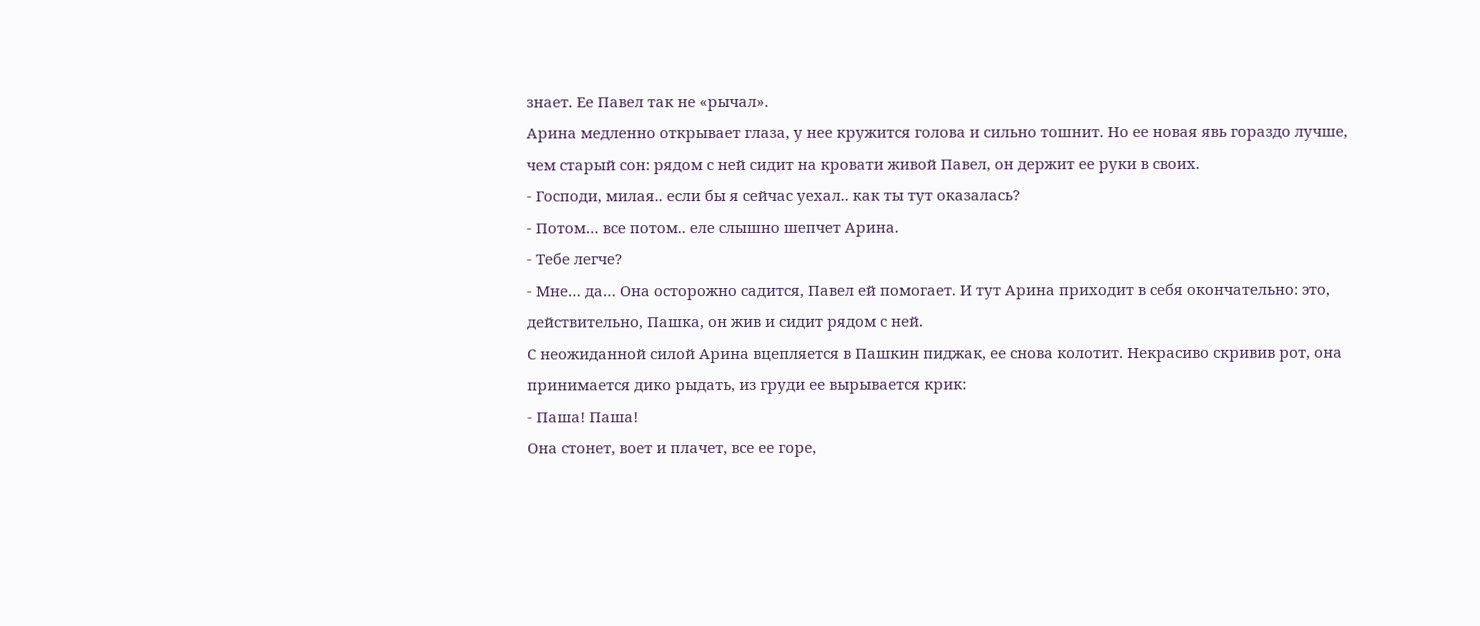знает. Ее Павел так не «рычал».
Арина медленно открывает глаза, у нее кружится голова и сильно тошнит. Но ее новая явь гораздо лучше, чем старый сон: рядом с ней сидит на кровати живой Павел, он держит ее руки в своих.
- Господи, милая.. если бы я сейчас уехал.. как ты тут оказалась?
- Потом… все потом.. еле слышно шепчет Арина.
- Тебе легче?
- Мне… да… Она осторожно садится, Павел ей помогает. И тут Арина приходит в себя окончательно: это, действительно, Пашка, он жив и сидит рядом с ней.
С неожиданной силой Арина вцепляется в Пашкин пиджак, ее снова колотит. Некрасиво скривив рот, она принимается дико рыдать, из груди ее вырывается крик:
- Паша! Паша!
Она стонет, воет и плачет, все ее горе,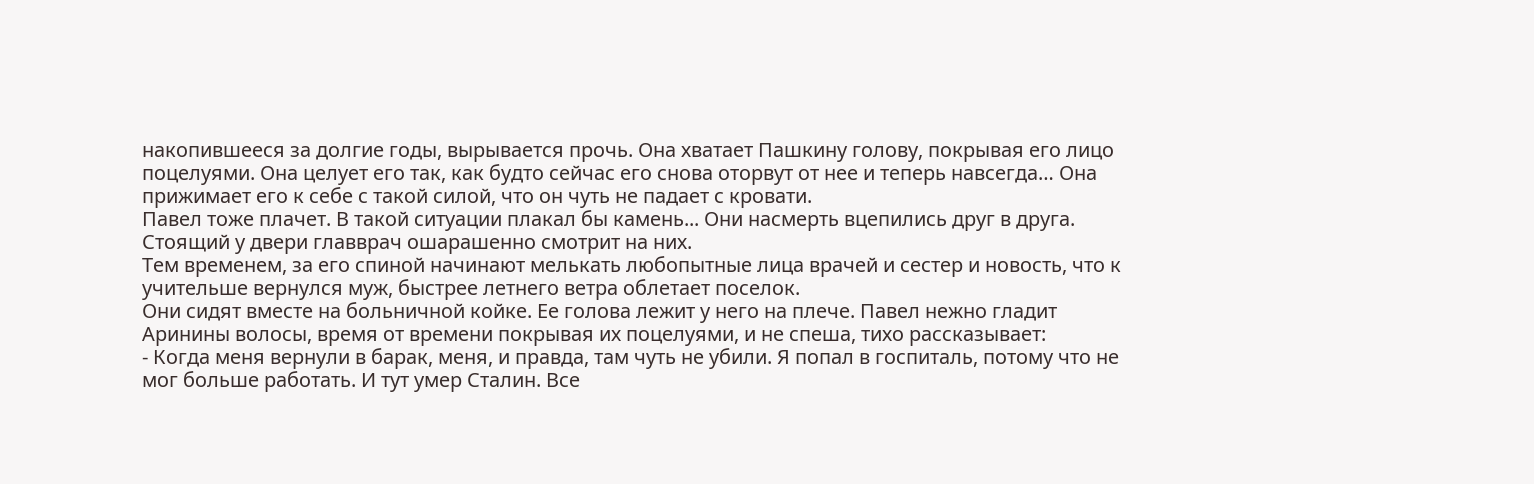накопившееся за долгие годы, вырывается прочь. Она хватает Пашкину голову, покрывая его лицо поцелуями. Она целует его так, как будто сейчас его снова оторвут от нее и теперь навсегда… Она прижимает его к себе с такой силой, что он чуть не падает с кровати.
Павел тоже плачет. В такой ситуации плакал бы камень... Они насмерть вцепились друг в друга. Стоящий у двери главврач ошарашенно смотрит на них.
Тем временем, за его спиной начинают мелькать любопытные лица врачей и сестер и новость, что к учительше вернулся муж, быстрее летнего ветра облетает поселок.
Они сидят вместе на больничной койке. Ее голова лежит у него на плече. Павел нежно гладит Аринины волосы, время от времени покрывая их поцелуями, и не спеша, тихо рассказывает:
- Когда меня вернули в барак, меня, и правда, там чуть не убили. Я попал в госпиталь, потому что не мог больше работать. И тут умер Сталин. Все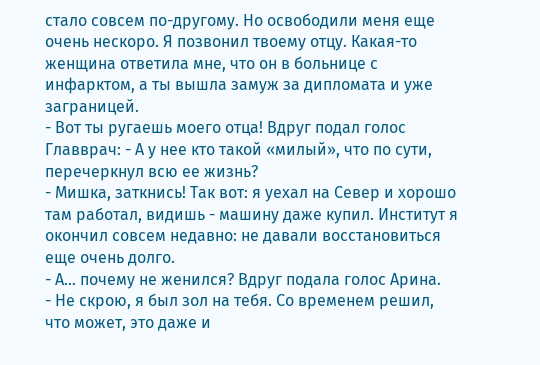стало совсем по-другому. Но освободили меня еще очень нескоро. Я позвонил твоему отцу. Какая-то женщина ответила мне, что он в больнице с инфарктом, а ты вышла замуж за дипломата и уже заграницей.
- Вот ты ругаешь моего отца! Вдруг подал голос Главврач: - А у нее кто такой «милый», что по сути, перечеркнул всю ее жизнь?
- Мишка, заткнись! Так вот: я уехал на Север и хорошо там работал, видишь - машину даже купил. Институт я окончил совсем недавно: не давали восстановиться еще очень долго.
- А… почему не женился? Вдруг подала голос Арина.
- Не скрою, я был зол на тебя. Со временем решил, что может, это даже и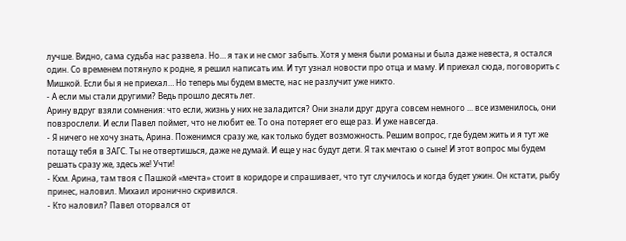лучше. Видно, сама судьба нас развела. Но… я так и не смог забыть. Хотя у меня были романы и была даже невеста, я остался один. Со временем потянуло к родне, я решил написать им. И тут узнал новости про отца и маму. И приехал сюда, поговорить с Мишкой. Если бы я не приехал… Но теперь мы будем вместе, нас не разлучит уже никто.
- А если мы стали другими? Ведь прошло десять лет.
Арину вдруг взяли сомнения: что если, жизнь у них не заладится? Они знали друг друга совсем немного ... все изменилось, они повзрослели. И если Павел поймет, что не любит ее. То она потеряет его еще раз. И уже навсегда.
- Я ничего не хочу знать, Арина. Поженимся сразу же, как только будет возможность. Решим вопрос, где будем жить и я тут же потащу тебя в ЗАГС. Ты не отвертишься, даже не думай. И еще у нас будут дети. Я так мечтаю о сыне! И этот вопрос мы будем решать сразу же, здесь же! Учти!
- Кхм. Арина, там твоя с Пашкой «мечта» стоит в коридоре и спрашивает, что тут случилось и когда будет ужин. Он кстати, рыбу принес, наловил. Михаил иронично скривился.
- Кто наловил? Павел оторвался от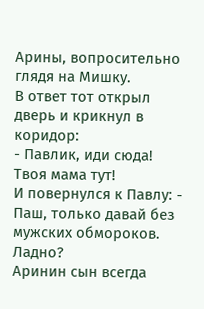Арины, вопросительно глядя на Мишку.
В ответ тот открыл дверь и крикнул в коридор:
- Павлик, иди сюда! Твоя мама тут!
И повернулся к Павлу: - Паш, только давай без мужских обмороков. Ладно?
Аринин сын всегда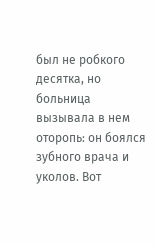был не робкого десятка, но больница вызывала в нем оторопь: он боялся зубного врача и уколов. Вот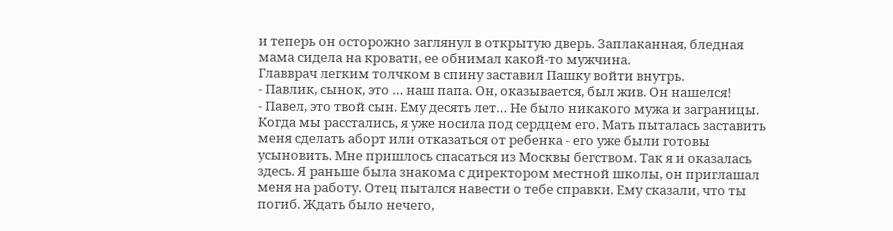и теперь он осторожно заглянул в открытую дверь. Заплаканная, бледная мама сидела на кровати, ее обнимал какой-то мужчина.
Главврач легким толчком в спину заставил Пашку войти внутрь.
- Павлик, сынок, это … наш папа. Он, оказывается, был жив. Он нашелся!
- Павел, это твой сын. Ему десять лет… Не было никакого мужа и заграницы. Когда мы расстались, я уже носила под сердцем его. Мать пыталась заставить меня сделать аборт или отказаться от ребенка - его уже были готовы усыновить. Мне пришлось спасаться из Москвы бегством. Так я и оказалась здесь. Я раньше была знакома с директором местной школы, он приглашал меня на работу. Отец пытался навести о тебе справки. Ему сказали, что ты погиб. Ждать было нечего,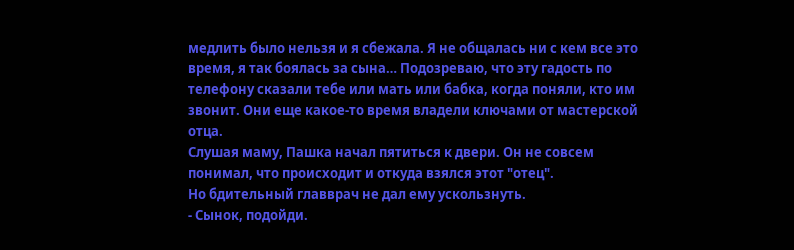медлить было нельзя и я сбежала. Я не общалась ни с кем все это время, я так боялась за сына… Подозреваю, что эту гадость по телефону сказали тебе или мать или бабка, когда поняли, кто им звонит. Они еще какое-то время владели ключами от мастерской отца.
Слушая маму, Пашка начал пятиться к двери. Он не совсем понимал, что происходит и откуда взялся этот "отец".
Но бдительный главврач не дал ему ускользнуть.
- Сынок, подойди.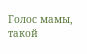Голос мамы, такой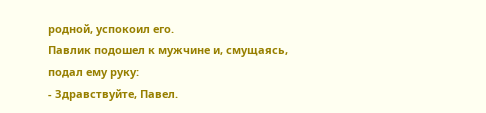родной, успокоил его.
Павлик подошел к мужчине и, смущаясь, подал ему руку:
- Здравствуйте, Павел.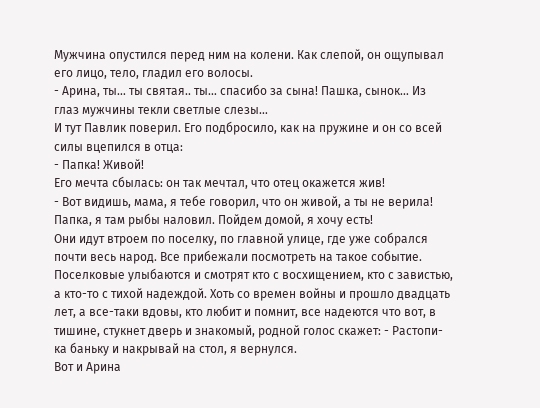Мужчина опустился перед ним на колени. Как слепой, он ощупывал его лицо, тело, гладил его волосы.
- Арина, ты… ты святая.. ты… спасибо за сына! Пашка, сынок… Из глаз мужчины текли светлые слезы…
И тут Павлик поверил. Его подбросило, как на пружине и он со всей силы вцепился в отца:
- Папка! Живой!
Его мечта сбылась: он так мечтал, что отец окажется жив!
- Вот видишь, мама, я тебе говорил, что он живой, а ты не верила! Папка, я там рыбы наловил. Пойдем домой, я хочу есть!
Они идут втроем по поселку, по главной улице, где уже собрался почти весь народ. Все прибежали посмотреть на такое событие.
Поселковые улыбаются и смотрят кто с восхищением, кто с завистью, а кто-то с тихой надеждой. Хоть со времен войны и прошло двадцать лет, а все-таки вдовы, кто любит и помнит, все надеются что вот, в тишине, стукнет дверь и знакомый, родной голос скажет: - Растопи-ка баньку и накрывай на стол, я вернулся.
Вот и Арина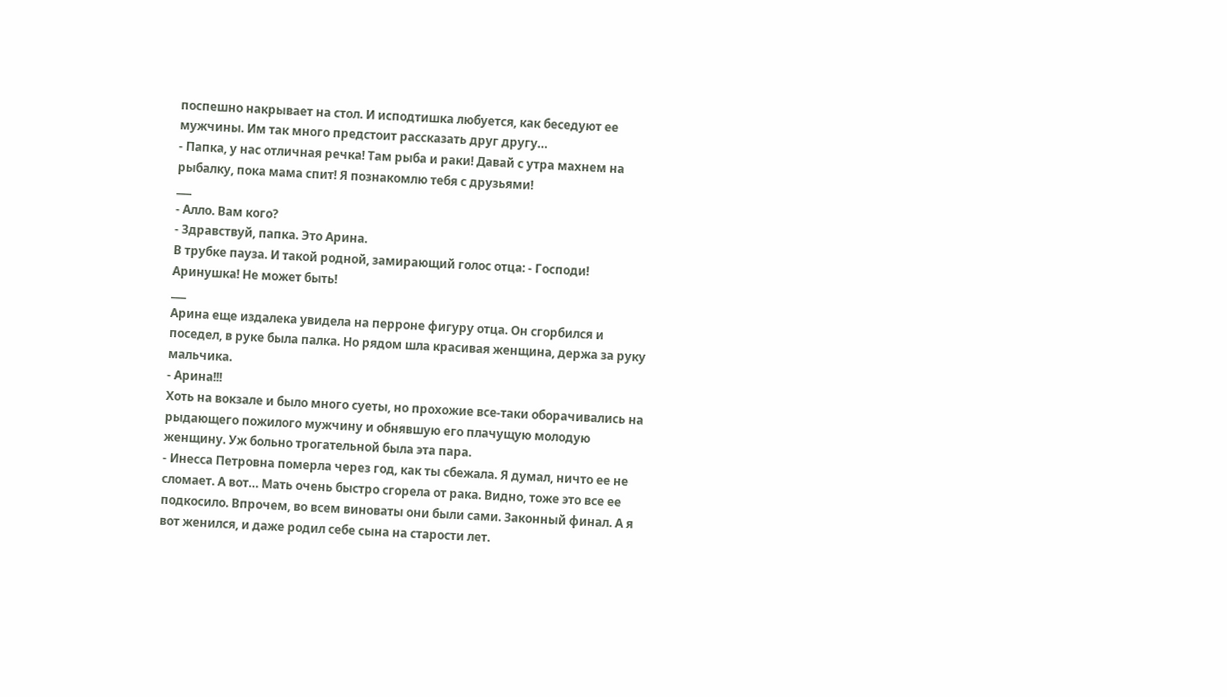поспешно накрывает на стол. И исподтишка любуется, как беседуют ее мужчины. Им так много предстоит рассказать друг другу…
- Папка, у нас отличная речка! Там рыба и раки! Давай с утра махнем на рыбалку, пока мама спит! Я познакомлю тебя с друзьями!
___
- Алло. Вам кого?
- Здравствуй, папка. Это Арина.
В трубке пауза. И такой родной, замирающий голос отца: - Господи! Аринушка! Не может быть!
___
Арина еще издалека увидела на перроне фигуру отца. Он сгорбился и поседел, в руке была палка. Но рядом шла красивая женщина, держа за руку мальчика.
- Арина!!!
Хоть на вокзале и было много суеты, но прохожие все-таки оборачивались на рыдающего пожилого мужчину и обнявшую его плачущую молодую женщину. Уж больно трогательной была эта пара.
- Инесса Петровна померла через год, как ты сбежала. Я думал, ничто ее не сломает. А вот… Мать очень быстро сгорела от рака. Видно, тоже это все ее подкосило. Впрочем, во всем виноваты они были сами. Законный финал. А я вот женился, и даже родил себе сына на старости лет.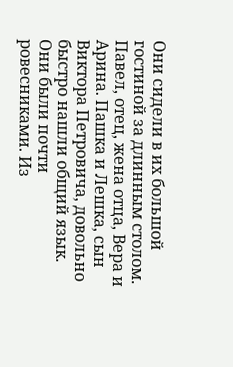Они сидели в их большой гостиной за длинным столом. Павел, отец, жена отца, Вера и Арина. Пашка и Лешка, сын Виктора Петровича, довольно быстро нашли общий язык. Они были почти ровесниками. Из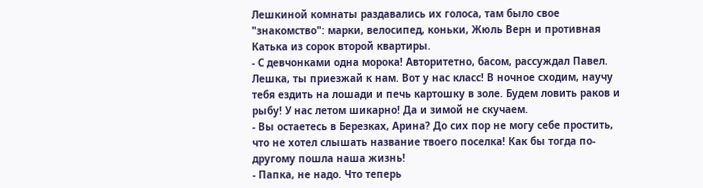Лешкиной комнаты раздавались их голоса, там было свое "знакомство": марки, велосипед, коньки, Жюль Верн и противная Катька из сорок второй квартиры.
- С девчонками одна морока! Авторитетно, басом, рассуждал Павел. Лешка, ты приезжай к нам. Вот у нас класс! В ночное сходим, научу тебя ездить на лошади и печь картошку в золе. Будем ловить раков и рыбу! У нас летом шикарно! Да и зимой не скучаем.
- Вы остаетесь в Березках, Арина? До сих пор не могу себе простить, что не хотел слышать название твоего поселка! Как бы тогда по-другому пошла наша жизнь!
- Папка, не надо. Что теперь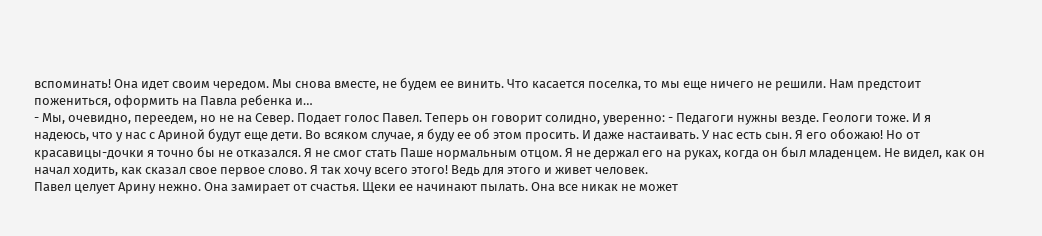вспоминать! Она идет своим чередом. Мы снова вместе, не будем ее винить. Что касается поселка, то мы еще ничего не решили. Нам предстоит пожениться, оформить на Павла ребенка и…
- Мы, очевидно, переедем, но не на Север. Подает голос Павел. Теперь он говорит солидно, уверенно: - Педагоги нужны везде. Геологи тоже. И я надеюсь, что у нас с Ариной будут еще дети. Во всяком случае, я буду ее об этом просить. И даже настаивать. У нас есть сын. Я его обожаю! Но от красавицы-дочки я точно бы не отказался. Я не смог стать Паше нормальным отцом. Я не держал его на руках, когда он был младенцем. Не видел, как он начал ходить, как сказал свое первое слово. Я так хочу всего этого! Ведь для этого и живет человек.
Павел целует Арину нежно. Она замирает от счастья. Щеки ее начинают пылать. Она все никак не может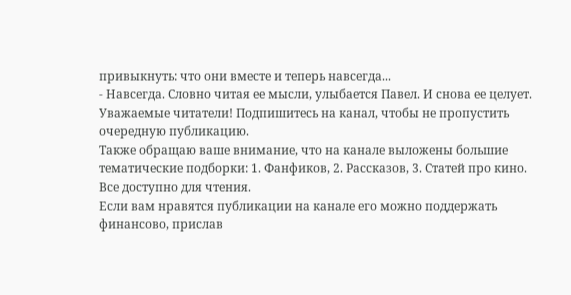привыкнуть: что они вместе и теперь навсегда...
- Навсегда. Словно читая ее мысли, улыбается Павел. И снова ее целует.
Уважаемые читатели! Подпишитесь на канал, чтобы не пропустить очередную публикацию.
Также обращаю ваше внимание, что на канале выложены большие тематические подборки: 1. Фанфиков, 2. Рассказов, 3. Статей про кино.
Все доступно для чтения.
Если вам нравятся публикации на канале его можно поддержать финансово, прислав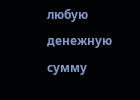любую денежную сумму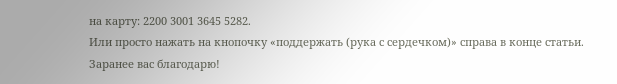на карту: 2200 3001 3645 5282.
Или просто нажать на кнопочку «поддержать (рука с сердечком)» справа в конце статьи.
Заранее вас благодарю!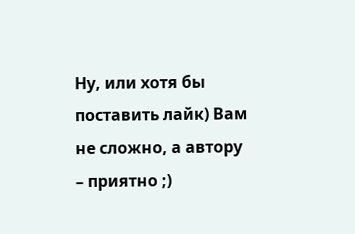Ну, или хотя бы поставить лайк) Вам не сложно, а автору – приятно ;)